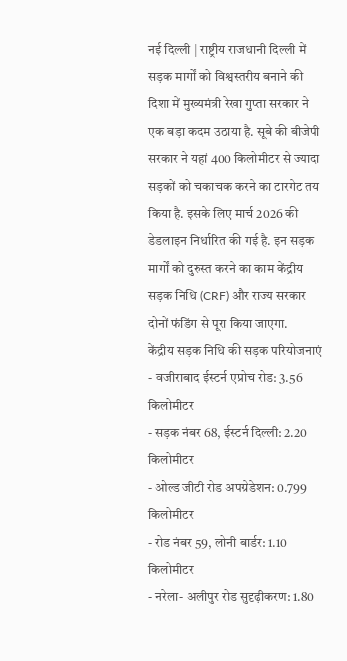नई दिल्ली | राष्ट्रीय राजधानी दिल्ली में सड़क मार्गों को विश्वस्तरीय बनाने की दिशा में मुख्यमंत्री रेखा गुप्ता सरकार ने एक बड़ा कदम उठाया है. सूबे की बीजेपी सरकार ने यहां 400 किलोमीटर से ज्यादा सड़कों को चकाचक करने का टारगेट तय किया है. इसके लिए मार्च 2026 की डेडलाइन निर्धारित की गई है. इन सड़क मार्गों को दुरुस्त करने का काम केंद्रीय सड़क निधि (CRF) और राज्य सरकार दोनों फंडिंग से पूरा किया जाएगा.
केंद्रीय सड़क निधि की सड़क परियोजनाएं
- वजीराबाद ईस्टर्न एप्रोच रोड: 3.56 किलोमीटर
- सड़क नंबर 68, ईस्टर्न दिल्ली: 2.20 किलोमीटर
- ओल्ड जीटी रोड अपग्रेडेशन: 0.799 किलोमीटर
- रोड नंबर 59, लोनी बार्डर: 1.10 किलोमीटर
- नरेला- अलीपुर रोड सुदृढ़ीकरण: 1.80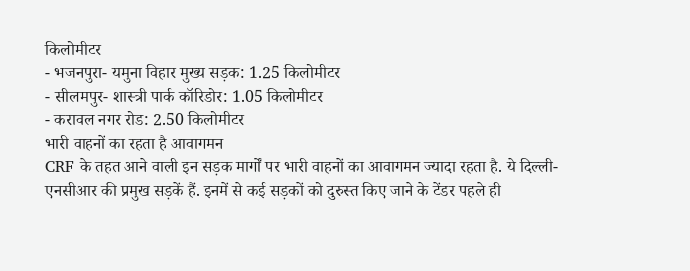किलोमीटर
- भजनपुरा- यमुना विहार मुख्य सड़क: 1.25 किलोमीटर
- सीलमपुर- शास्त्री पार्क कॉरिडोर: 1.05 किलोमीटर
- करावल नगर रोड: 2.50 किलोमीटर
भारी वाहनों का रहता है आवागमन
CRF के तहत आने वाली इन सड़क मार्गों पर भारी वाहनों का आवागमन ज्यादा रहता है. ये दिल्ली- एनसीआर की प्रमुख सड़कें हैं. इनमें से कई सड़कों को दुरुस्त किए जाने के टेंडर पहले ही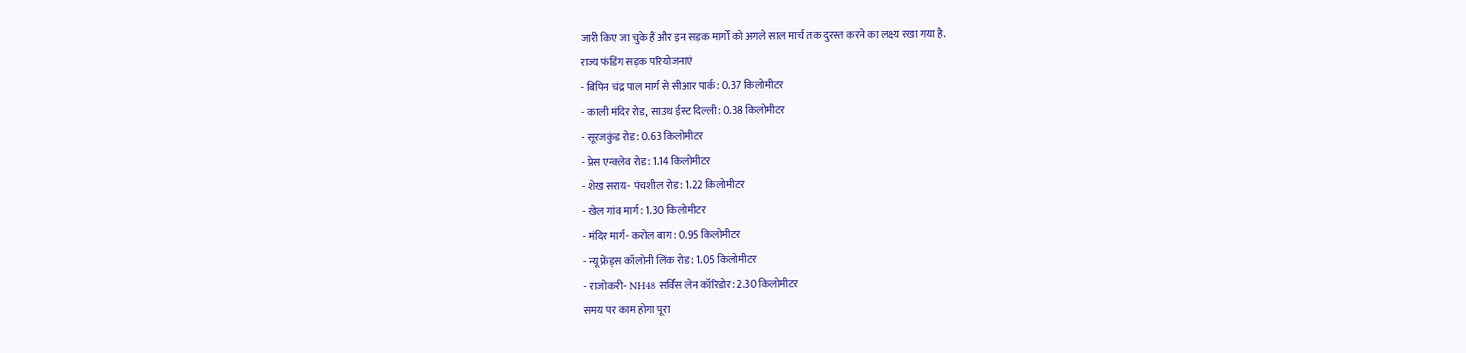जारी किए जा चुके हैं और इन सड़क मार्गों को अगले साल मार्च तक दुरस्त करने का लक्ष्य रखा गया है.
राज्य फंडिंग सड़क परियोजनाएं
- बिपिन चंद्र पाल मार्ग से सीआर पार्क: 0.37 किलोमीटर
- काली मंदिर रोड, साउथ ईस्ट दिल्ली: 0.38 किलोमीटर
- सूरजकुंड रोड: 0.63 किलोमीटर
- प्रेस एन्क्लेव रोड: 1.14 किलोमीटर
- शेख सराय- पंचशील रोड: 1.22 किलोमीटर
- खेल गांव मार्ग: 1.30 किलोमीटर
- मंदिर मार्ग- करोल बाग: 0.95 किलोमीटर
- न्यू फ्रेंड्स कॉलोनी लिंक रोड: 1.05 किलोमीटर
- राजोकरी- NH48 सर्विस लेन कॉरिडोर: 2.30 किलोमीटर
समय पर काम होगा पूरा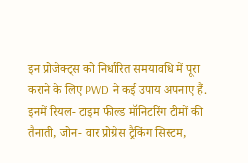इन प्रोजेक्ट्स को निर्धारित समयावधि में पूरा कराने के लिए PWD ने कई उपाय अपनाए हैं. इनमें रियल- टाइम फील्ड मॉनिटरिंग टीमों की तैनाती, जोन- वार प्रोग्रेस ट्रैकिंग सिस्टम,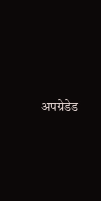अपग्रेडेड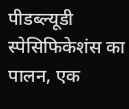पीडब्ल्यूडी स्पेसिफिकेशंस का पालन, एक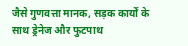जैसे गुणवत्ता मानक, सड़क कार्यों के साथ ड्रेनेज और फुटपाथ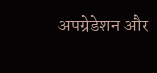अपग्रेडेशन और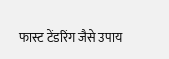फास्ट टेंडरिंग जैसे उपाय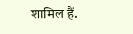शामिल हैं.